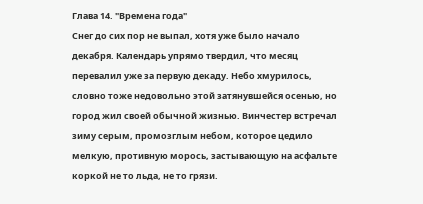Глава 14. "Времена года"
Снег до сих пор не выпал, хотя уже было начало декабря. Календарь упрямо твердил, что месяц перевалил уже за первую декаду. Небо хмурилось, словно тоже недовольно этой затянувшейся осенью, но город жил своей обычной жизнью. Винчестер встречал зиму серым, промозглым небом, которое цедило мелкую, противную морось, застывающую на асфальте коркой не то льда, не то грязи.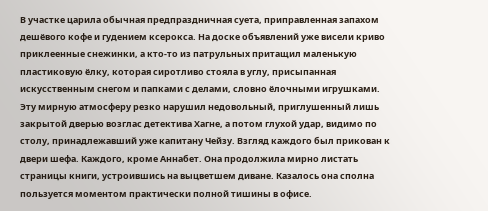В участке царила обычная предпраздничная суета, приправленная запахом дешёвого кофе и гудением ксерокса. На доске объявлений уже висели криво приклеенные снежинки, а кто-то из патрульных притащил маленькую пластиковую ёлку, которая сиротливо стояла в углу, присыпанная искусственным снегом и папками с делами, словно ёлочными игрушками.
Эту мирную атмосферу резко нарушил недовольный, приглушенный лишь закрытой дверью возглас детектива Хагне, а потом глухой удар, видимо по столу, принадлежавший уже капитану Чейзу. Взгляд каждого был прикован к двери шефа. Каждого, кроме Аннабет. Она продолжила мирно листать страницы книги, устроившись на выцветшем диване. Казалось она сполна пользуется моментом практически полной тишины в офисе.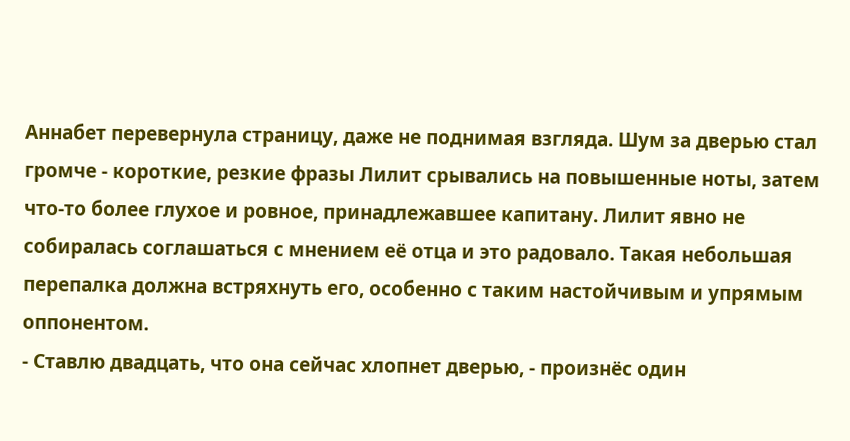Аннабет перевернула страницу, даже не поднимая взгляда. Шум за дверью стал громче - короткие, резкие фразы Лилит срывались на повышенные ноты, затем что-то более глухое и ровное, принадлежавшее капитану. Лилит явно не собиралась соглашаться с мнением её отца и это радовало. Такая небольшая перепалка должна встряхнуть его, особенно с таким настойчивым и упрямым оппонентом.
- Ставлю двадцать, что она сейчас хлопнет дверью, - произнёс один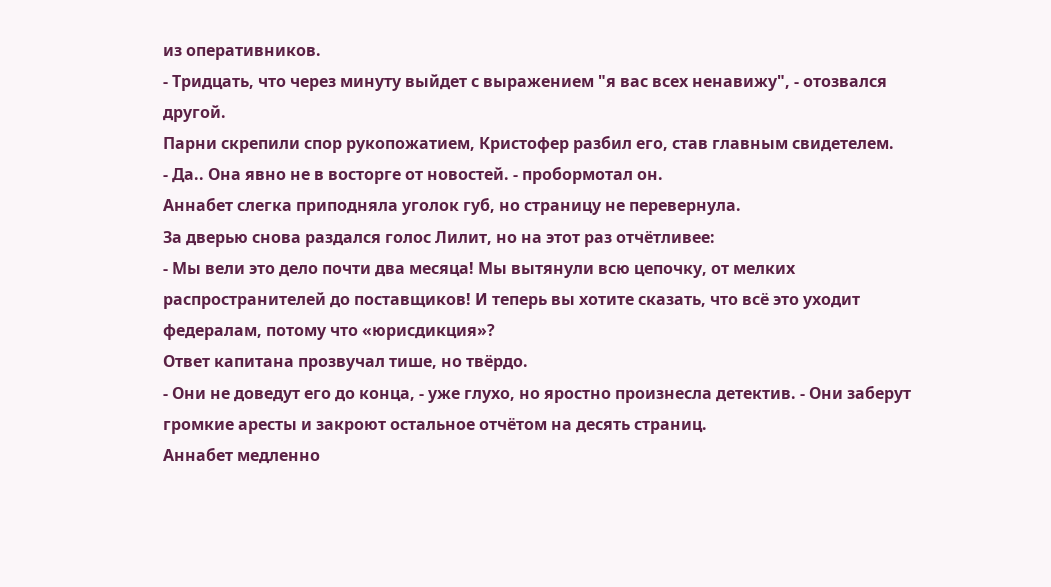из оперативников.
- Тридцать, что через минуту выйдет с выражением "я вас всех ненавижу", - отозвался другой.
Парни скрепили спор рукопожатием, Кристофер разбил его, став главным свидетелем.
- Да.. Она явно не в восторге от новостей. - пробормотал он.
Аннабет слегка приподняла уголок губ, но страницу не перевернула.
За дверью снова раздался голос Лилит, но на этот раз отчётливее:
- Мы вели это дело почти два месяца! Мы вытянули всю цепочку, от мелких распространителей до поставщиков! И теперь вы хотите сказать, что всё это уходит федералам, потому что «юрисдикция»?
Ответ капитана прозвучал тише, но твёрдо.
- Они не доведут его до конца, - уже глухо, но яростно произнесла детектив. - Они заберут громкие аресты и закроют остальное отчётом на десять страниц.
Аннабет медленно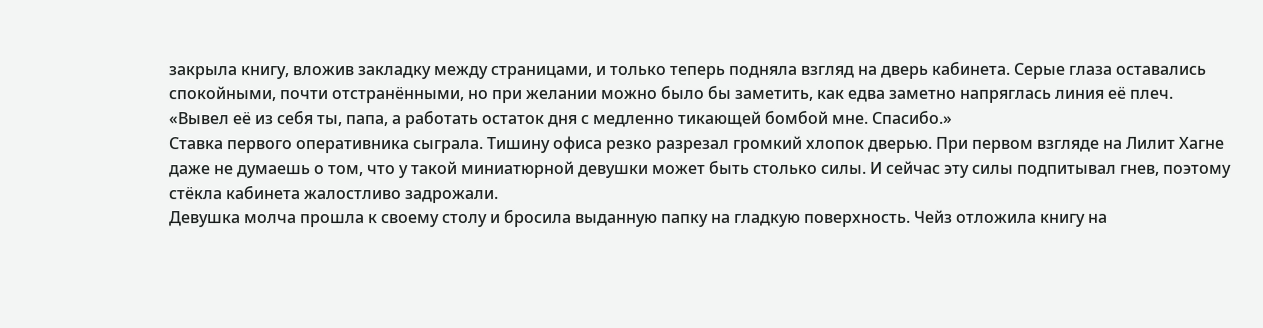закрыла книгу, вложив закладку между страницами, и только теперь подняла взгляд на дверь кабинета. Серые глаза оставались спокойными, почти отстранёнными, но при желании можно было бы заметить, как едва заметно напряглась линия её плеч.
«Вывел её из себя ты, папа, а работать остаток дня с медленно тикающей бомбой мне. Спасибо.»
Ставка первого оперативника сыграла. Тишину офиса резко разрезал громкий хлопок дверью. При первом взгляде на Лилит Хагне даже не думаешь о том, что у такой миниатюрной девушки может быть столько силы. И сейчас эту силы подпитывал гнев, поэтому стёкла кабинета жалостливо задрожали.
Девушка молча прошла к своему столу и бросила выданную папку на гладкую поверхность. Чейз отложила книгу на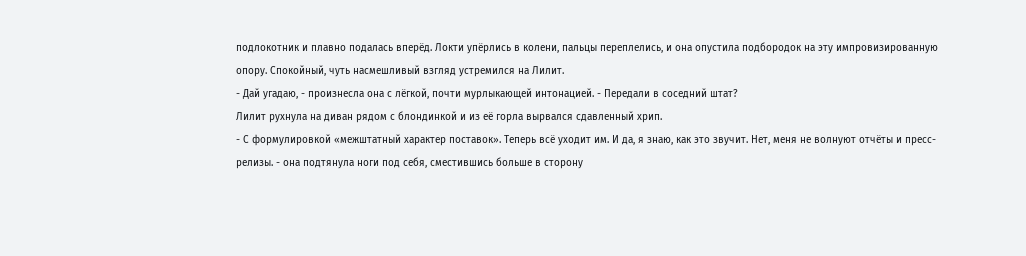подлокотник и плавно подалась вперёд. Локти упёрлись в колени, пальцы переплелись, и она опустила подбородок на эту импровизированную опору. Спокойный, чуть насмешливый взгляд устремился на Лилит.
- Дай угадаю, - произнесла она с лёгкой, почти мурлыкающей интонацией. - Передали в соседний штат?
Лилит рухнула на диван рядом с блондинкой и из её горла вырвался сдавленный хрип.
- С формулировкой «межштатный характер поставок». Теперь всё уходит им. И да, я знаю, как это звучит. Нет, меня не волнуют отчёты и пресс-релизы. - она подтянула ноги под себя, сместившись больше в сторону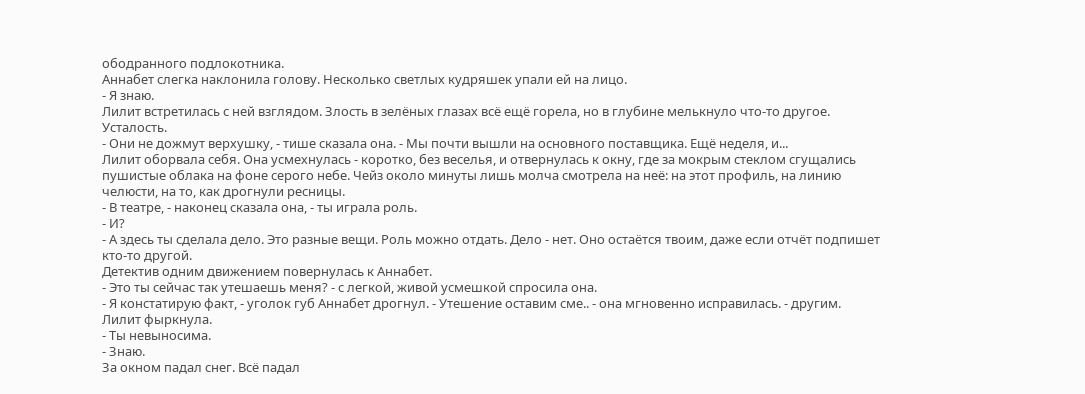ободранного подлокотника.
Аннабет слегка наклонила голову. Несколько светлых кудряшек упали ей на лицо.
- Я знаю.
Лилит встретилась с ней взглядом. Злость в зелёных глазах всё ещё горела, но в глубине мелькнуло что-то другое. Усталость.
- Они не дожмут верхушку, - тише сказала она. - Мы почти вышли на основного поставщика. Ещё неделя, и...
Лилит оборвала себя. Она усмехнулась - коротко, без веселья, и отвернулась к окну, где за мокрым стеклом сгущались пушистые облака на фоне серого небе. Чейз около минуты лишь молча смотрела на неё: на этот профиль, на линию челюсти, на то, как дрогнули ресницы.
- В театре, - наконец сказала она, - ты играла роль.
- И?
- А здесь ты сделала дело. Это разные вещи. Роль можно отдать. Дело - нет. Оно остаётся твоим, даже если отчёт подпишет кто-то другой.
Детектив одним движением повернулась к Аннабет.
- Это ты сейчас так утешаешь меня? - с легкой, живой усмешкой спросила она.
- Я констатирую факт, - уголок губ Аннабет дрогнул. - Утешение оставим сме.. - она мгновенно исправилась. - другим.
Лилит фыркнула.
- Ты невыносима.
- Знаю.
За окном падал снег. Всё падал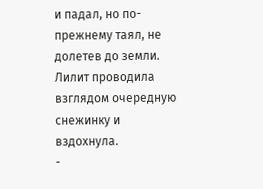и падал, но по-прежнему таял, не долетев до земли. Лилит проводила взглядом очередную снежинку и вздохнула.
-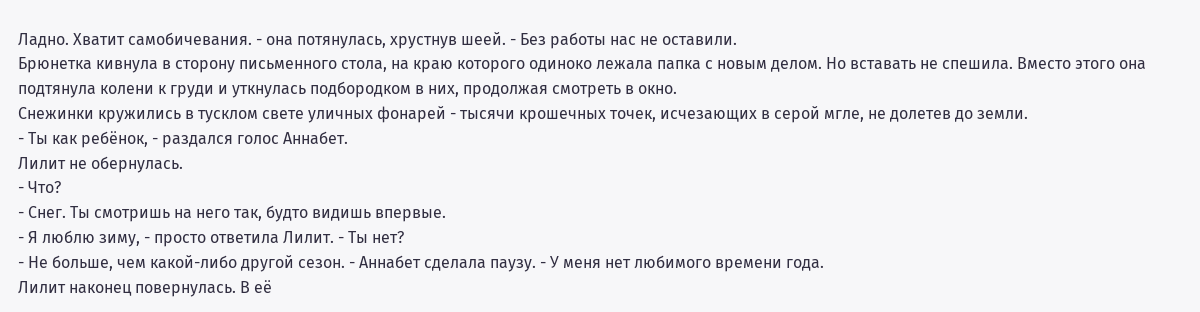Ладно. Хватит самобичевания. - она потянулась, хрустнув шеей. - Без работы нас не оставили.
Брюнетка кивнула в сторону письменного стола, на краю которого одиноко лежала папка с новым делом. Но вставать не спешила. Вместо этого она подтянула колени к груди и уткнулась подбородком в них, продолжая смотреть в окно.
Снежинки кружились в тусклом свете уличных фонарей - тысячи крошечных точек, исчезающих в серой мгле, не долетев до земли.
- Ты как ребёнок, - раздался голос Аннабет.
Лилит не обернулась.
- Что?
- Снег. Ты смотришь на него так, будто видишь впервые.
- Я люблю зиму, - просто ответила Лилит. - Ты нет?
- Не больше, чем какой-либо другой сезон. - Аннабет сделала паузу. - У меня нет любимого времени года.
Лилит наконец повернулась. В её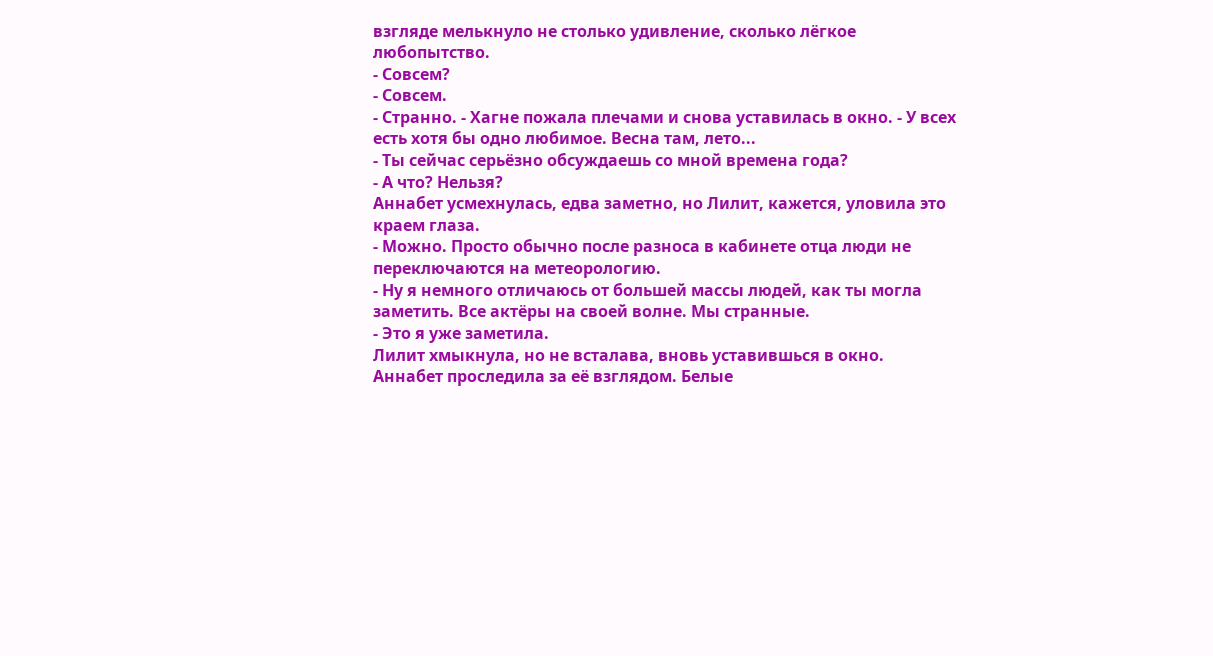взгляде мелькнуло не столько удивление, сколько лёгкое любопытство.
- Совсем?
- Совсем.
- Странно. - Хагне пожала плечами и снова уставилась в окно. - У всех есть хотя бы одно любимое. Весна там, лето...
- Ты сейчас серьёзно обсуждаешь со мной времена года?
- А что? Нельзя?
Аннабет усмехнулась, едва заметно, но Лилит, кажется, уловила это краем глаза.
- Можно. Просто обычно после разноса в кабинете отца люди не переключаются на метеорологию.
- Ну я немного отличаюсь от большей массы людей, как ты могла заметить. Все актёры на своей волне. Мы странные.
- Это я уже заметила.
Лилит хмыкнула, но не всталава, вновь уставившься в окно.
Аннабет проследила за её взглядом. Белые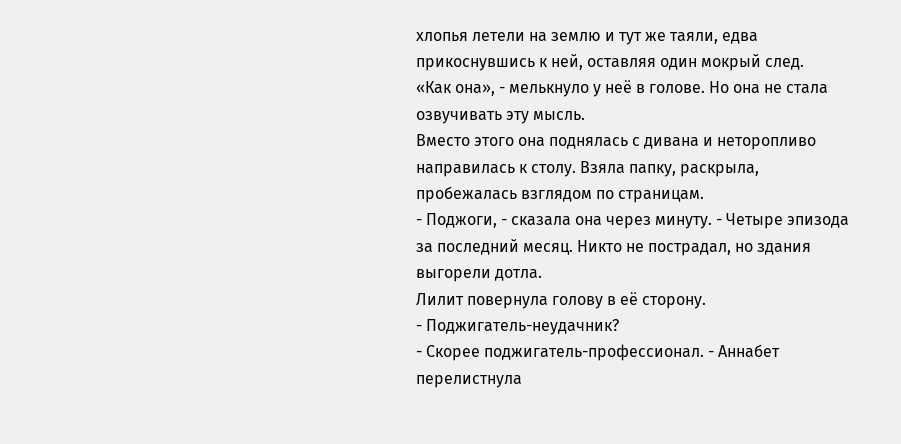хлопья летели на землю и тут же таяли, едва прикоснувшись к ней, оставляя один мокрый след.
«Как она», - мелькнуло у неё в голове. Но она не стала озвучивать эту мысль.
Вместо этого она поднялась с дивана и неторопливо направилась к столу. Взяла папку, раскрыла, пробежалась взглядом по страницам.
- Поджоги, - сказала она через минуту. - Четыре эпизода за последний месяц. Никто не пострадал, но здания выгорели дотла.
Лилит повернула голову в её сторону.
- Поджигатель-неудачник?
- Скорее поджигатель-профессионал. - Аннабет перелистнула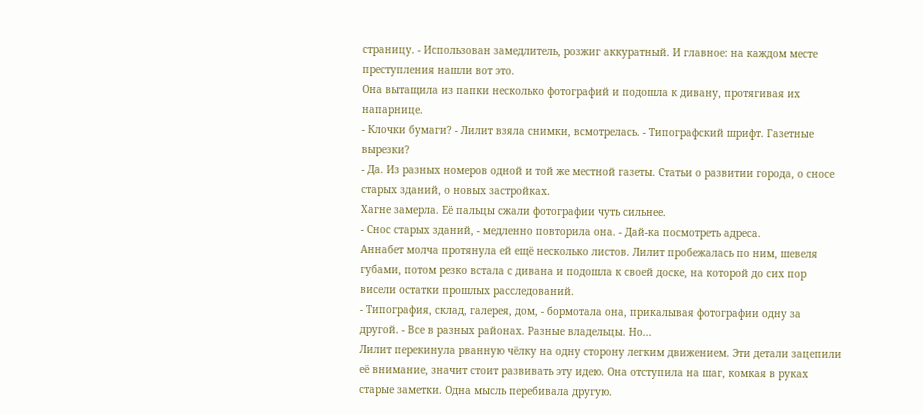страницу. - Использован замедлитель, розжиг аккуратный. И главное: на каждом месте преступления нашли вот это.
Она вытащила из папки несколько фотографий и подошла к дивану, протягивая их напарнице.
- Клочки бумаги? - Лилит взяла снимки, всмотрелась. - Типографский шрифт. Газетные вырезки?
- Да. Из разных номеров одной и той же местной газеты. Статьи о развитии города, о сносе старых зданий, о новых застройках.
Хагне замерла. Её пальцы сжали фотографии чуть сильнее.
- Снос старых зданий, - медленно повторила она. - Дай-ка посмотреть адреса.
Аннабет молча протянула ей ещё несколько листов. Лилит пробежалась по ним, шевеля губами, потом резко встала с дивана и подошла к своей доске, на которой до сих пор висели остатки прошлых расследований.
- Типография, склад, галерея, дом, - бормотала она, прикалывая фотографии одну за другой. - Все в разных районах. Разные владельцы. Но...
Лилит перекинула рванную чёлку на одну сторону легким движением. Эти детали зацепили её внимание, значит стоит развивать эту идею. Она отступила на шаг, комкая в руках старые заметки. Одна мысль перебивала другую.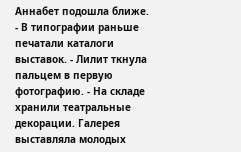Аннабет подошла ближе.
- В типографии раньше печатали каталоги выставок. - Лилит ткнула пальцем в первую фотографию. - На складе хранили театральные декорации. Галерея выставляла молодых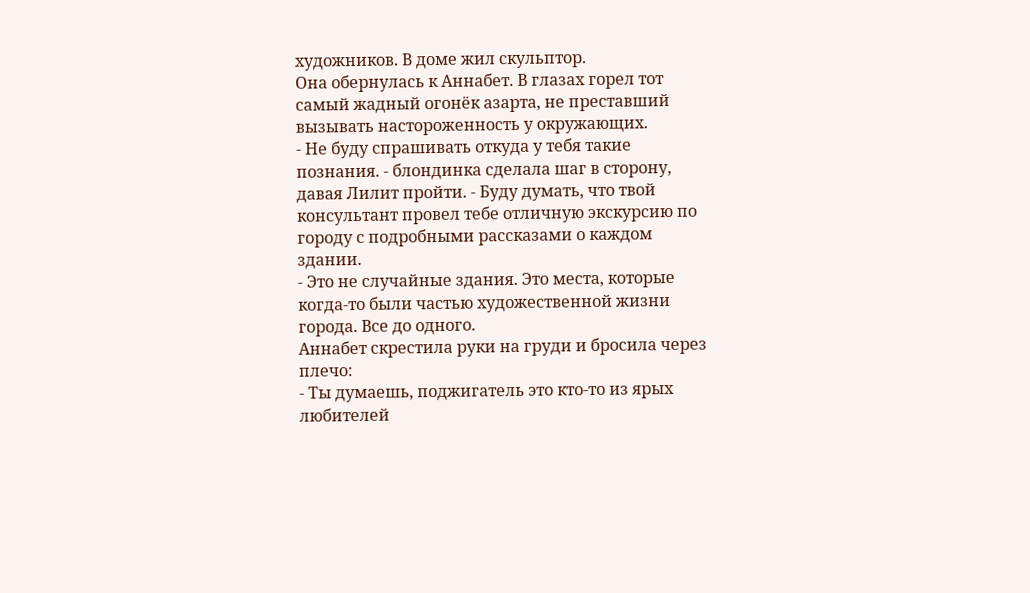художников. В доме жил скульптор.
Она обернулась к Аннабет. В глазах горел тот самый жадный огонёк азарта, не преставший вызывать настороженность у окружающих.
- Не буду спрашивать откуда у тебя такие познания. - блондинка сделала шаг в сторону, давая Лилит пройти. - Буду думать, что твой консультант провел тебе отличную экскурсию по городу с подробными рассказами о каждом здании.
- Это не случайные здания. Это места, которые когда-то были частью художественной жизни города. Все до одного.
Аннабет скрестила руки на груди и бросила через плечо:
- Ты думаешь, поджигатель это кто-то из ярых любителей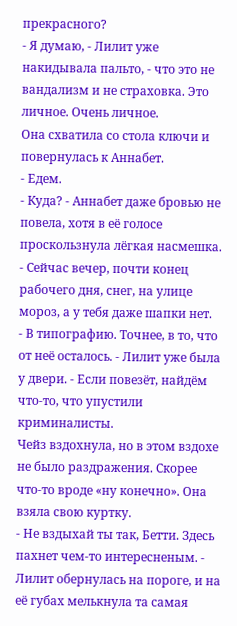прекрасного?
- Я думаю, - Лилит уже накидывала пальто, - что это не вандализм и не страховка. Это личное. Очень личное.
Она схватила со стола ключи и повернулась к Аннабет.
- Едем.
- Куда? - Аннабет даже бровью не повела, хотя в её голосе проскользнула лёгкая насмешка. - Сейчас вечер, почти конец рабочего дня, снег, на улице мороз, а у тебя даже шапки нет.
- В типографию. Точнее, в то, что от неё осталось. - Лилит уже была у двери. - Если повезёт, найдём что-то, что упустили криминалисты.
Чейз вздохнула, но в этом вздохе не было раздражения. Скорее что-то вроде «ну конечно». Она взяла свою куртку.
- Не вздыхай ты так, Бетти. Здесь пахнет чем-то интересненым. - Лилит обернулась на пороге, и на её губах мелькнула та самая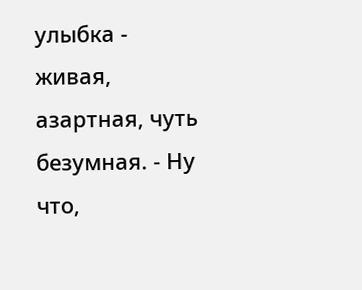улыбка - живая, азартная, чуть безумная. - Ну что,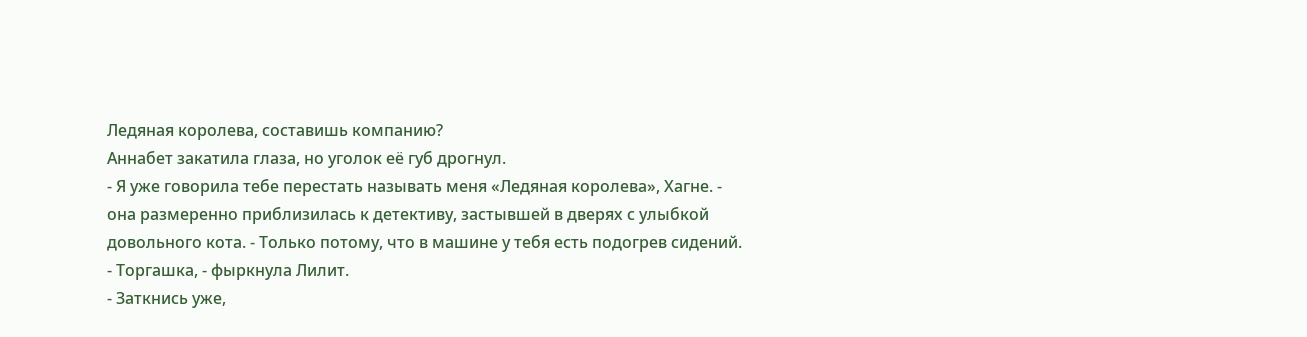Ледяная королева, составишь компанию?
Аннабет закатила глаза, но уголок её губ дрогнул.
- Я уже говорила тебе перестать называть меня «Ледяная королева», Хагне. - она размеренно приблизилась к детективу, застывшей в дверях с улыбкой довольного кота. - Только потому, что в машине у тебя есть подогрев сидений.
- Торгашка, - фыркнула Лилит.
- Заткнись уже,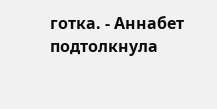готка. - Аннабет подтолкнула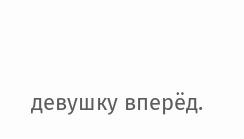девушку вперёд.